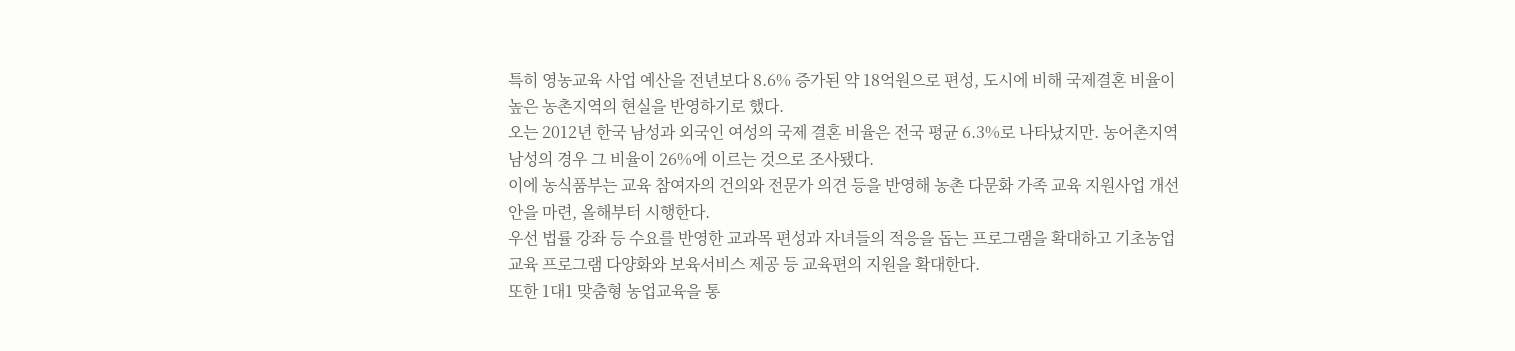특히 영농교육 사업 예산을 전년보다 8.6% 증가된 약 18억원으로 편성, 도시에 비해 국제결혼 비율이 높은 농촌지역의 현실을 반영하기로 했다.
오는 2012년 한국 남성과 외국인 여성의 국제 결혼 비율은 전국 평균 6.3%로 나타났지만. 농어촌지역 남성의 경우 그 비율이 26%에 이르는 것으로 조사됐다.
이에 농식품부는 교육 참여자의 건의와 전문가 의견 등을 반영해 농촌 다문화 가족 교육 지원사업 개선안을 마련, 올해부터 시행한다.
우선 법률 강좌 등 수요를 반영한 교과목 편성과 자녀들의 적응을 돕는 프로그램을 확대하고 기초농업교육 프로그램 다양화와 보육서비스 제공 등 교육편의 지원을 확대한다.
또한 1대1 맞춤형 농업교육을 통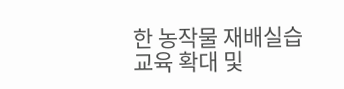한 농작물 재배실습 교육 확대 및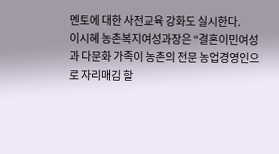멘토에 대한 사전교육 강화도 실시한다.
이시혜 농촌복지여성과장은 “결혼이민여성과 다문화 가족이 농촌의 전문 농업경영인으로 자리매김 할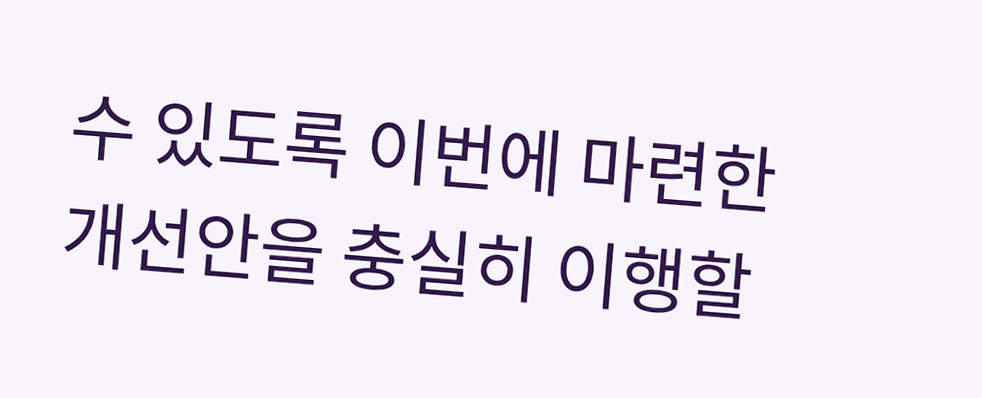수 있도록 이번에 마련한 개선안을 충실히 이행할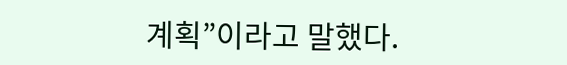계획”이라고 말했다.